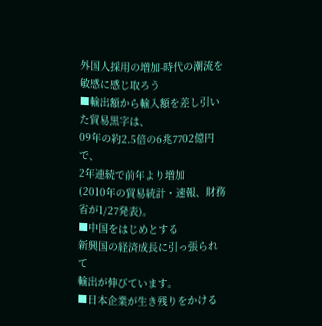外国人採用の増加-時代の潮流を敏感に感じ取ろう
■輸出額から輸入額を差し引いた貿易黒字は、
09年の約2.5倍の6兆7702億円で、
2年連続で前年より増加
(2010年の貿易統計・速報、財務省が1/27発表)。
■中国をはじめとする
新興国の経済成長に引っ張られて
輸出が伸びています。
■日本企業が生き残りをかける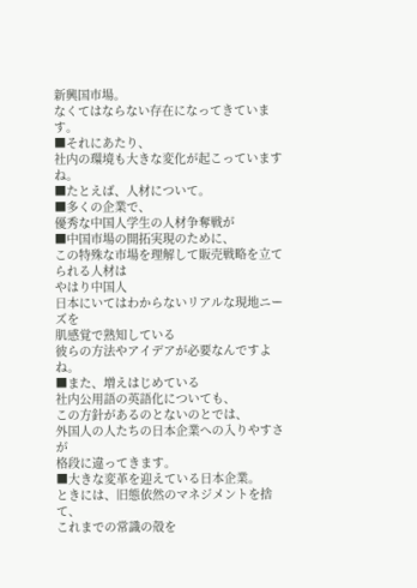新興国市場。
なくてはならない存在になってきています。
■それにあたり、
社内の環境も大きな変化が起こっていますね。
■たとえば、人材について。
■多くの企業で、
優秀な中国人学生の人材争奪戦が
■中国市場の開拓実現のために、
この特殊な市場を理解して販売戦略を立てられる人材は
やはり中国人
日本にいてはわからないリアルな現地ニーズを
肌感覚で熟知している
彼らの方法やアイデアが必要なんですよね。
■また、増えはじめている
社内公用語の英語化についても、
この方針があるのとないのとでは、
外国人の人たちの日本企業への入りやすさが
格段に違ってきます。
■大きな変革を迎えている日本企業。
ときには、旧態依然のマネジメントを捨て、
これまでの常識の殻を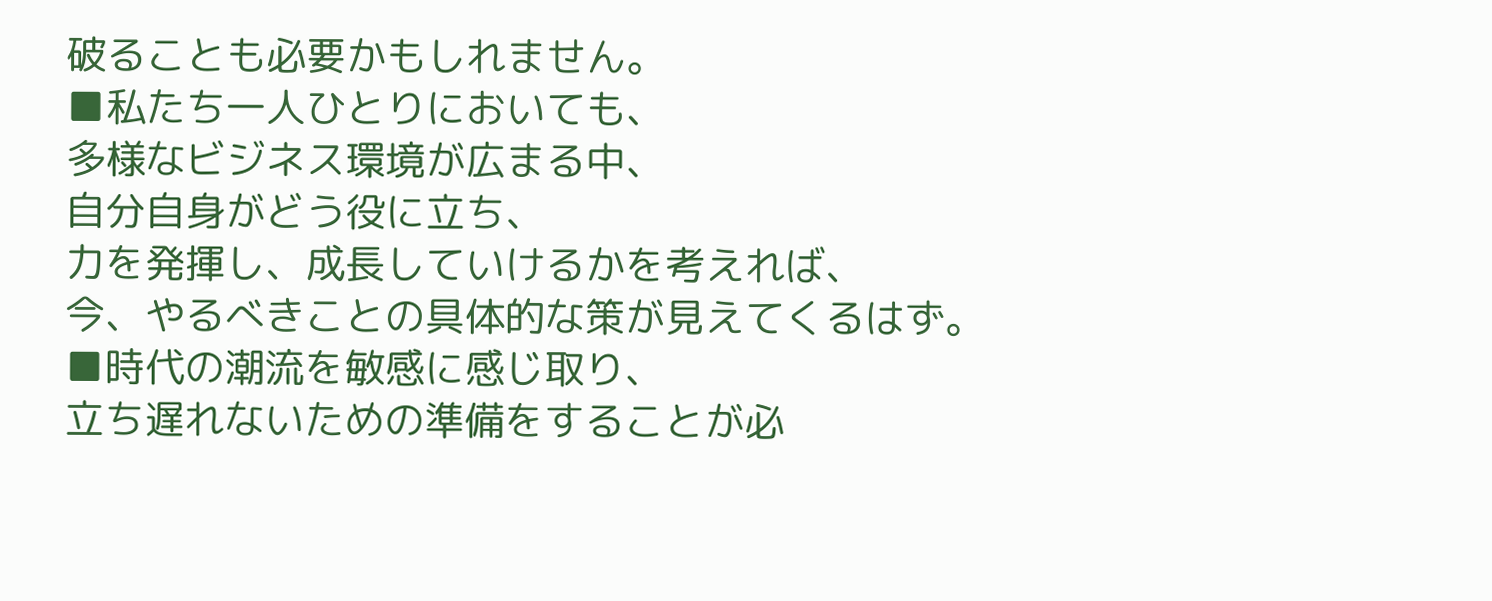破ることも必要かもしれません。
■私たち一人ひとりにおいても、
多様なビジネス環境が広まる中、
自分自身がどう役に立ち、
力を発揮し、成長していけるかを考えれば、
今、やるべきことの具体的な策が見えてくるはず。
■時代の潮流を敏感に感じ取り、
立ち遅れないための準備をすることが必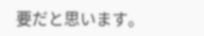要だと思います。